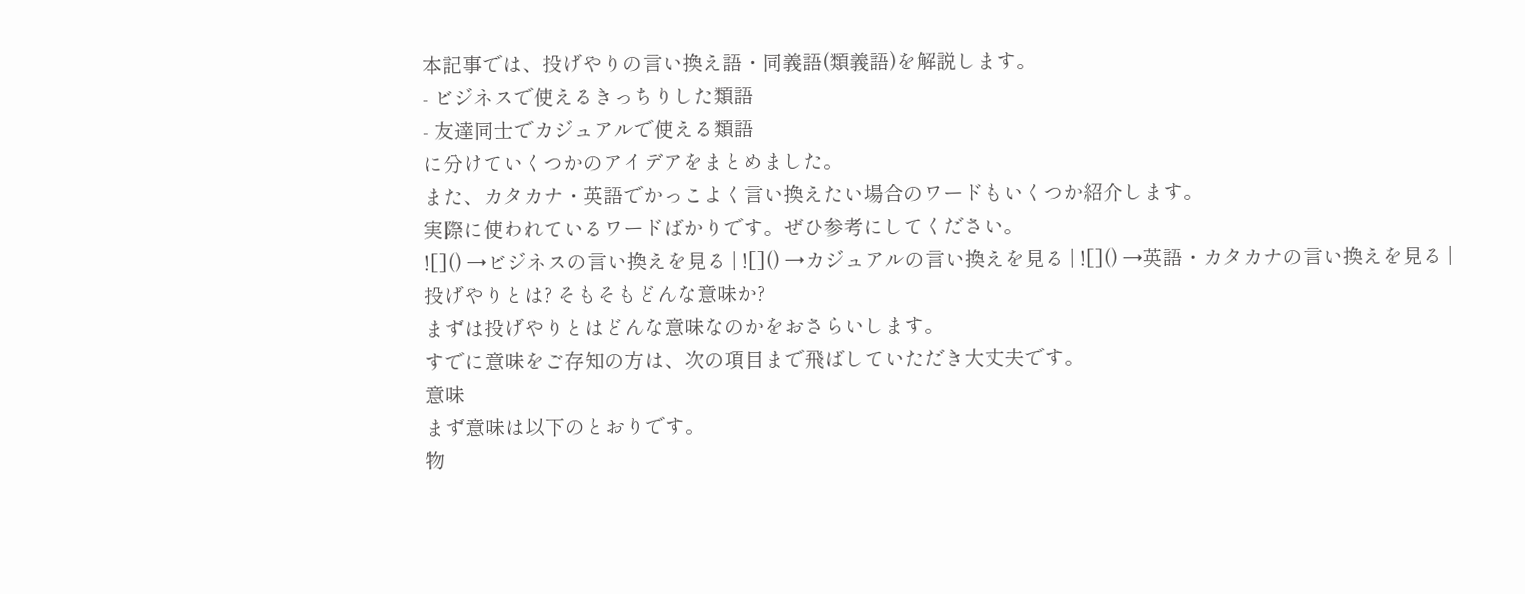本記事では、投げやりの言い換え語・同義語(類義語)を解説します。
- ビジネスで使えるきっちりした類語
- 友達同士でカジュアルで使える類語
に分けていくつかのアイデアをまとめました。
また、カタカナ・英語でかっこよく言い換えたい場合のワードもいくつか紹介します。
実際に使われているワードばかりです。ぜひ参考にしてください。
![]() →ビジネスの言い換えを見る | ![]() →カジュアルの言い換えを見る | ![]() →英語・カタカナの言い換えを見る |
投げやりとは? そもそもどんな意味か?
まずは投げやりとはどんな意味なのかをおさらいします。
すでに意味をご存知の方は、次の項目まで飛ばしていただき大丈夫です。
意味
まず意味は以下のとおりです。
物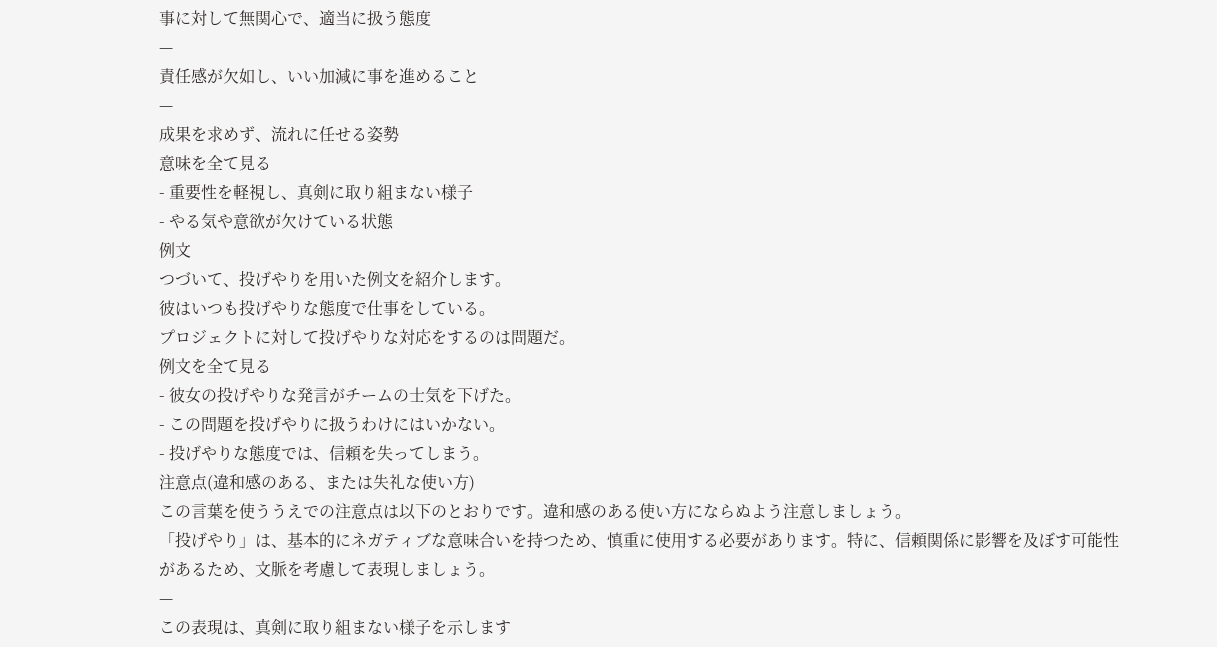事に対して無関心で、適当に扱う態度
—
責任感が欠如し、いい加減に事を進めること
—
成果を求めず、流れに任せる姿勢
意味を全て見る
- 重要性を軽視し、真剣に取り組まない様子
- やる気や意欲が欠けている状態
例文
つづいて、投げやりを用いた例文を紹介します。
彼はいつも投げやりな態度で仕事をしている。
プロジェクトに対して投げやりな対応をするのは問題だ。
例文を全て見る
- 彼女の投げやりな発言がチームの士気を下げた。
- この問題を投げやりに扱うわけにはいかない。
- 投げやりな態度では、信頼を失ってしまう。
注意点(違和感のある、または失礼な使い方)
この言葉を使ううえでの注意点は以下のとおりです。違和感のある使い方にならぬよう注意しましょう。
「投げやり」は、基本的にネガティブな意味合いを持つため、慎重に使用する必要があります。特に、信頼関係に影響を及ぼす可能性があるため、文脈を考慮して表現しましょう。
—
この表現は、真剣に取り組まない様子を示します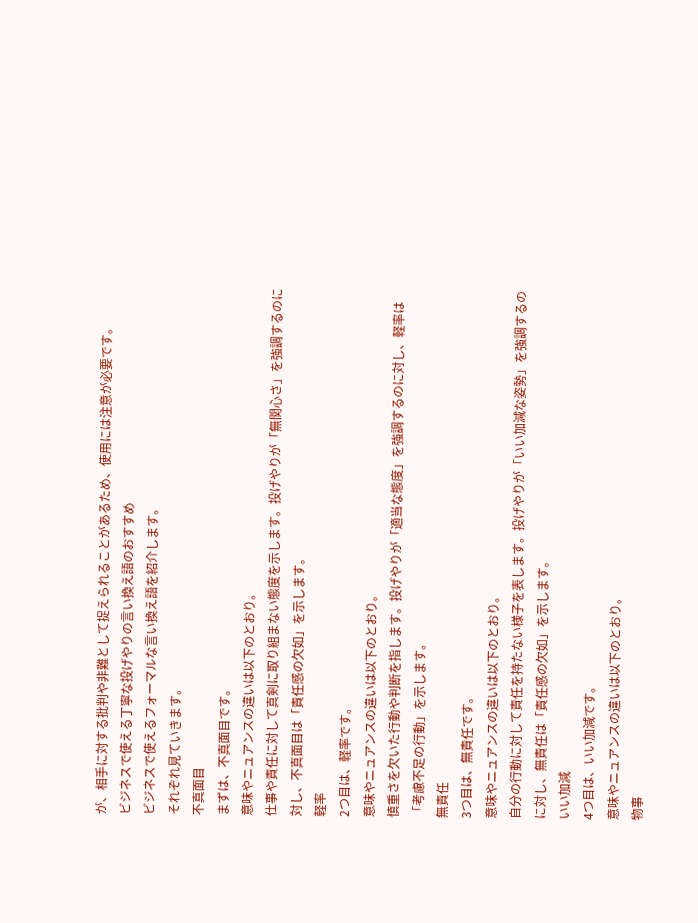が、相手に対する批判や非難として捉えられることがあるため、使用には注意が必要です。
ビジネスで使える丁寧な投げやりの言い換え語のおすすめ
ビジネスで使えるフォーマルな言い換え語を紹介します。
それぞれ見ていきます。
不真面目
まずは、不真面目です。
意味やニュアンスの違いは以下のとおり。
仕事や責任に対して真剣に取り組まない態度を示します。投げやりが「無関心さ」を強調するのに対し、不真面目は「責任感の欠如」を示します。
軽率
2つ目は、軽率です。
意味やニュアンスの違いは以下のとおり。
慎重さを欠いた行動や判断を指します。投げやりが「適当な態度」を強調するのに対し、軽率は「考慮不足の行動」を示します。
無責任
3つ目は、無責任です。
意味やニュアンスの違いは以下のとおり。
自分の行動に対して責任を持たない様子を表します。投げやりが「いい加減な姿勢」を強調するのに対し、無責任は「責任感の欠如」を示します。
いい加減
4つ目は、いい加減です。
意味やニュアンスの違いは以下のとおり。
物事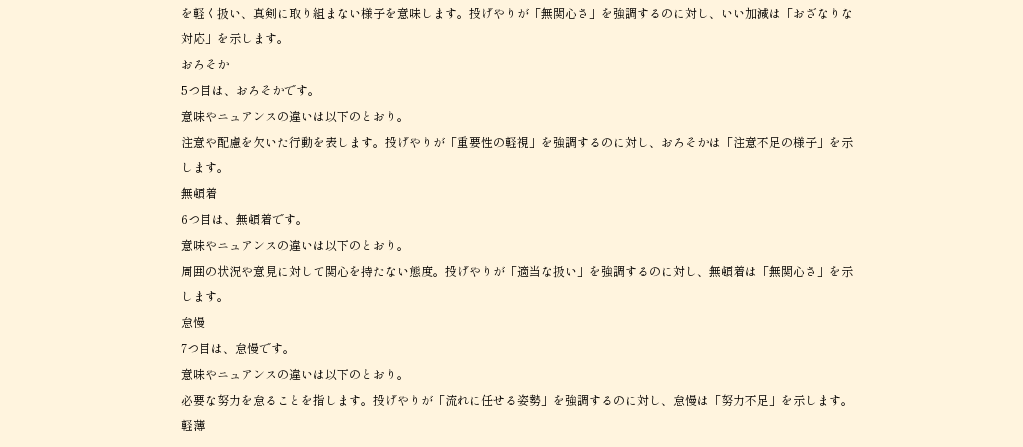を軽く扱い、真剣に取り組まない様子を意味します。投げやりが「無関心さ」を強調するのに対し、いい加減は「おざなりな対応」を示します。
おろそか
5つ目は、おろそかです。
意味やニュアンスの違いは以下のとおり。
注意や配慮を欠いた行動を表します。投げやりが「重要性の軽視」を強調するのに対し、おろそかは「注意不足の様子」を示します。
無頓着
6つ目は、無頓着です。
意味やニュアンスの違いは以下のとおり。
周囲の状況や意見に対して関心を持たない態度。投げやりが「適当な扱い」を強調するのに対し、無頓着は「無関心さ」を示します。
怠慢
7つ目は、怠慢です。
意味やニュアンスの違いは以下のとおり。
必要な努力を怠ることを指します。投げやりが「流れに任せる姿勢」を強調するのに対し、怠慢は「努力不足」を示します。
軽薄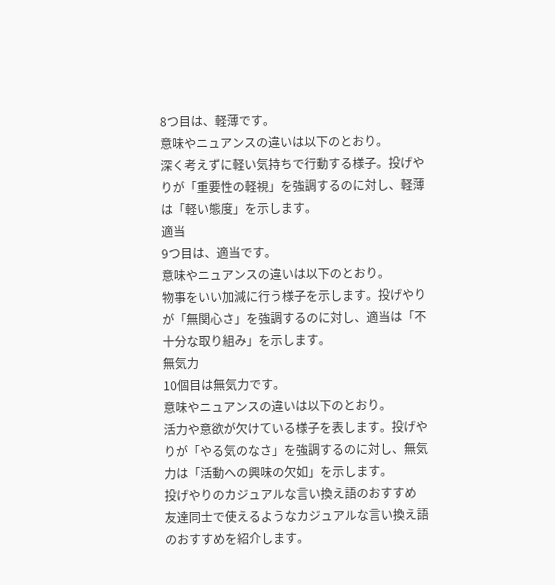8つ目は、軽薄です。
意味やニュアンスの違いは以下のとおり。
深く考えずに軽い気持ちで行動する様子。投げやりが「重要性の軽視」を強調するのに対し、軽薄は「軽い態度」を示します。
適当
9つ目は、適当です。
意味やニュアンスの違いは以下のとおり。
物事をいい加減に行う様子を示します。投げやりが「無関心さ」を強調するのに対し、適当は「不十分な取り組み」を示します。
無気力
10個目は無気力です。
意味やニュアンスの違いは以下のとおり。
活力や意欲が欠けている様子を表します。投げやりが「やる気のなさ」を強調するのに対し、無気力は「活動への興味の欠如」を示します。
投げやりのカジュアルな言い換え語のおすすめ
友達同士で使えるようなカジュアルな言い換え語のおすすめを紹介します。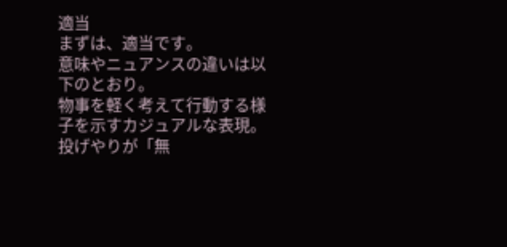適当
まずは、適当です。
意味やニュアンスの違いは以下のとおり。
物事を軽く考えて行動する様子を示すカジュアルな表現。投げやりが「無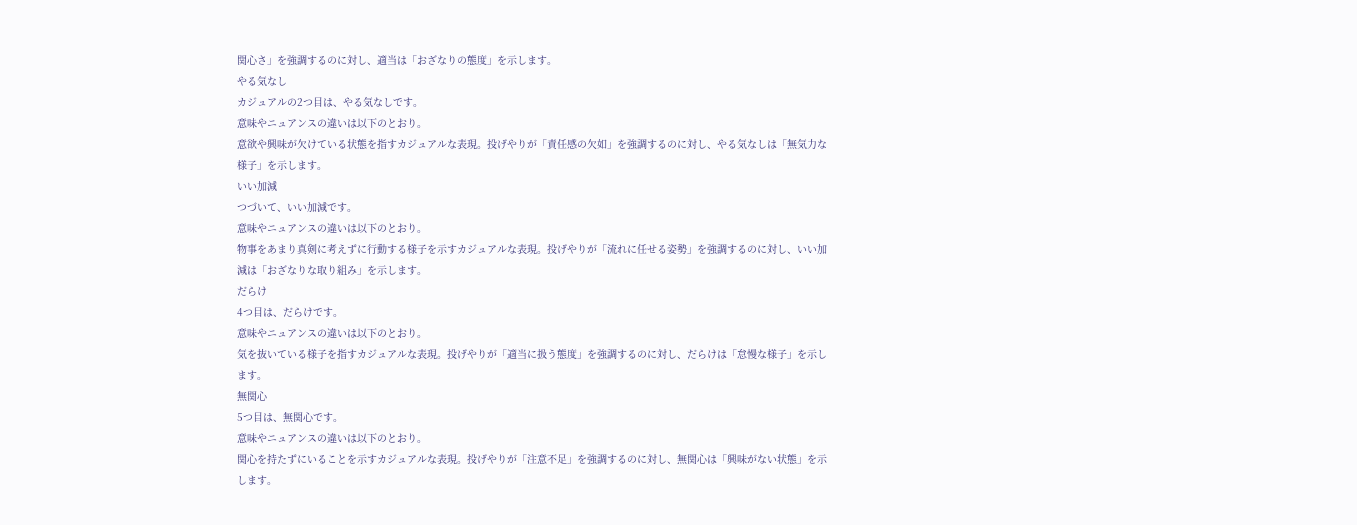関心さ」を強調するのに対し、適当は「おざなりの態度」を示します。
やる気なし
カジュアルの2つ目は、やる気なしです。
意味やニュアンスの違いは以下のとおり。
意欲や興味が欠けている状態を指すカジュアルな表現。投げやりが「責任感の欠如」を強調するのに対し、やる気なしは「無気力な様子」を示します。
いい加減
つづいて、いい加減です。
意味やニュアンスの違いは以下のとおり。
物事をあまり真剣に考えずに行動する様子を示すカジュアルな表現。投げやりが「流れに任せる姿勢」を強調するのに対し、いい加減は「おざなりな取り組み」を示します。
だらけ
4つ目は、だらけです。
意味やニュアンスの違いは以下のとおり。
気を抜いている様子を指すカジュアルな表現。投げやりが「適当に扱う態度」を強調するのに対し、だらけは「怠慢な様子」を示します。
無関心
5つ目は、無関心です。
意味やニュアンスの違いは以下のとおり。
関心を持たずにいることを示すカジュアルな表現。投げやりが「注意不足」を強調するのに対し、無関心は「興味がない状態」を示します。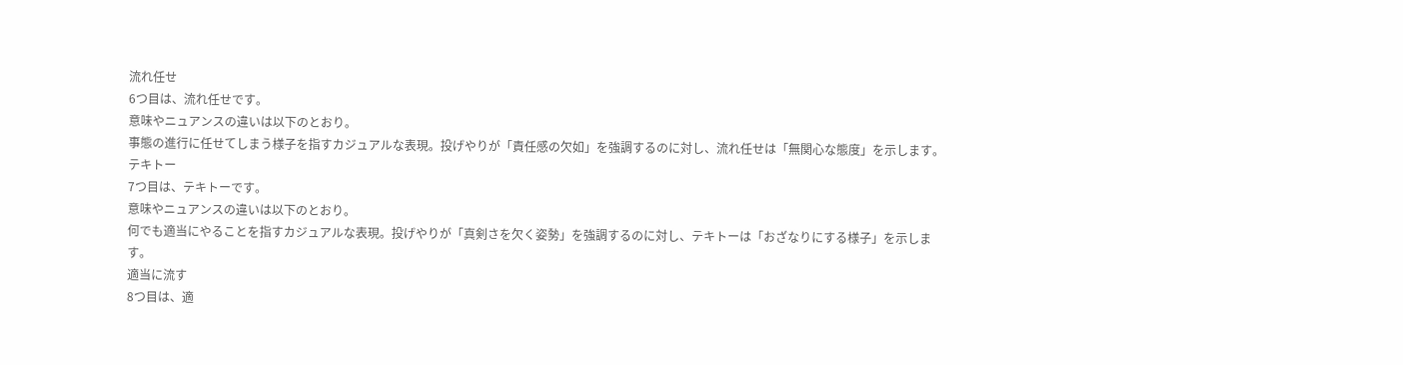流れ任せ
6つ目は、流れ任せです。
意味やニュアンスの違いは以下のとおり。
事態の進行に任せてしまう様子を指すカジュアルな表現。投げやりが「責任感の欠如」を強調するのに対し、流れ任せは「無関心な態度」を示します。
テキトー
7つ目は、テキトーです。
意味やニュアンスの違いは以下のとおり。
何でも適当にやることを指すカジュアルな表現。投げやりが「真剣さを欠く姿勢」を強調するのに対し、テキトーは「おざなりにする様子」を示します。
適当に流す
8つ目は、適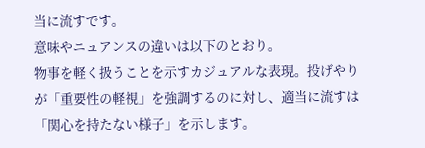当に流すです。
意味やニュアンスの違いは以下のとおり。
物事を軽く扱うことを示すカジュアルな表現。投げやりが「重要性の軽視」を強調するのに対し、適当に流すは「関心を持たない様子」を示します。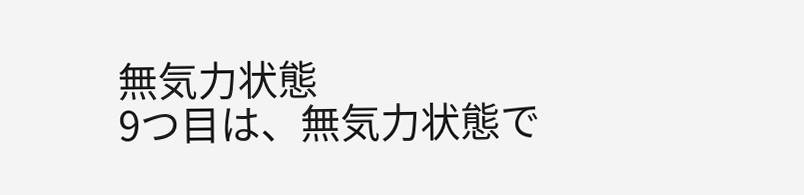無気力状態
9つ目は、無気力状態で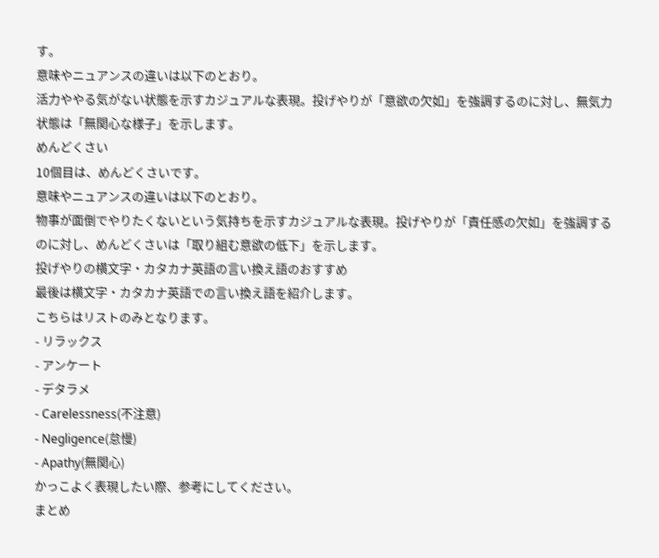す。
意味やニュアンスの違いは以下のとおり。
活力ややる気がない状態を示すカジュアルな表現。投げやりが「意欲の欠如」を強調するのに対し、無気力状態は「無関心な様子」を示します。
めんどくさい
10個目は、めんどくさいです。
意味やニュアンスの違いは以下のとおり。
物事が面倒でやりたくないという気持ちを示すカジュアルな表現。投げやりが「責任感の欠如」を強調するのに対し、めんどくさいは「取り組む意欲の低下」を示します。
投げやりの横文字・カタカナ英語の言い換え語のおすすめ
最後は横文字・カタカナ英語での言い換え語を紹介します。
こちらはリストのみとなります。
- リラックス
- アンケート
- デタラメ
- Carelessness(不注意)
- Negligence(怠慢)
- Apathy(無関心)
かっこよく表現したい際、参考にしてください。
まとめ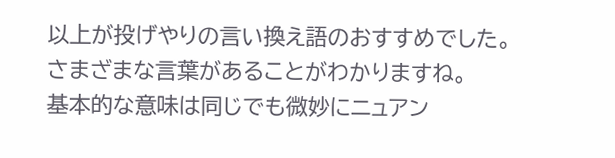以上が投げやりの言い換え語のおすすめでした。
さまざまな言葉があることがわかりますね。
基本的な意味は同じでも微妙にニュアン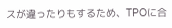スが違ったりもするため、TPOに合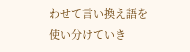わせて言い換え語を使い分けていき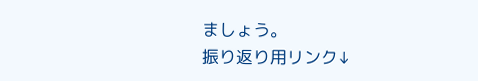ましょう。
振り返り用リンク↓